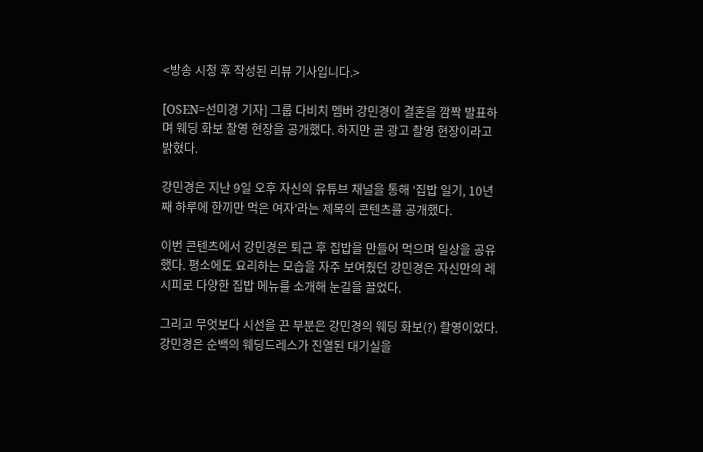<방송 시청 후 작성된 리뷰 기사입니다.>

[OSEN=선미경 기자] 그룹 다비치 멤버 강민경이 결혼을 깜짝 발표하며 웨딩 화보 찰영 현장을 공개했다. 하지만 곧 광고 촬영 현장이라고 밝혔다.

강민경은 지난 9일 오후 자신의 유튜브 채널을 통해 ‘집밥 일기, 10년째 하루에 한끼만 먹은 여자’라는 제목의 콘텐츠를 공개했다.

이번 콘텐츠에서 강민경은 퇴근 후 집밥을 만들어 먹으며 일상을 공유했다. 평소에도 요리하는 모습을 자주 보여줬던 강민경은 자신만의 레시피로 다양한 집밥 메뉴를 소개해 눈길을 끌었다.

그리고 무엇보다 시선을 끈 부분은 강민경의 웨딩 화보(?) 촬영이었다. 강민경은 순백의 웨딩드레스가 진열된 대기실을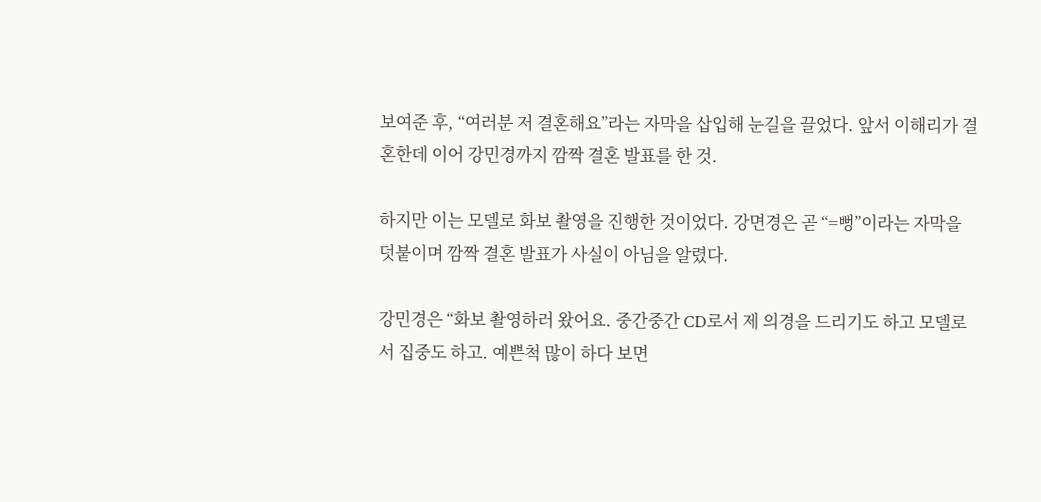보여준 후, “여러분 저 결혼해요”라는 자막을 삽입해 눈길을 끌었다. 앞서 이해리가 결혼한데 이어 강민경까지 깜짝 결혼 발표를 한 것.

하지만 이는 모델로 화보 촬영을 진행한 것이었다. 강면경은 곧 “=뻥”이라는 자막을 덧붙이며 깜짝 결혼 발표가 사실이 아님을 알렸다.

강민경은 “화보 촬영하러 왔어요. 중간중간 CD로서 제 의경을 드리기도 하고 모델로서 집중도 하고. 예쁜척 많이 하다 보면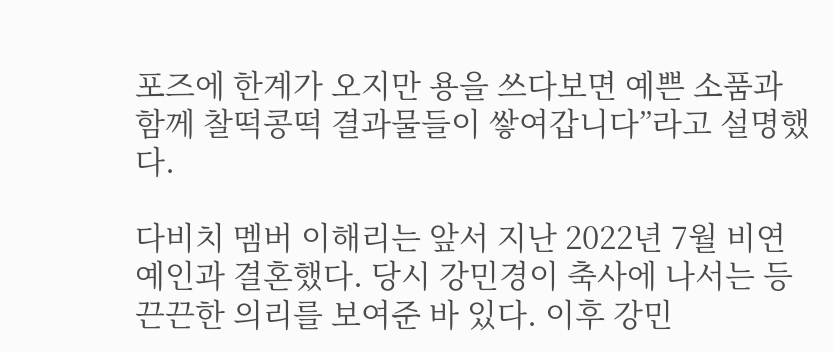포즈에 한계가 오지만 용을 쓰다보면 예쁜 소품과 함께 찰떡콩떡 결과물들이 쌓여갑니다”라고 설명했다.

다비치 멤버 이해리는 앞서 지난 2022년 7월 비연예인과 결혼했다. 당시 강민경이 축사에 나서는 등 끈끈한 의리를 보여준 바 있다. 이후 강민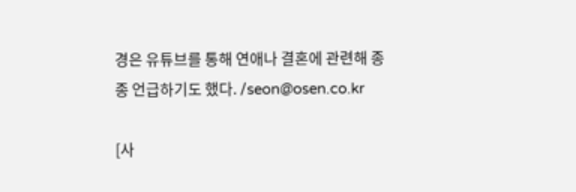경은 유튜브를 통해 연애나 결혼에 관련해 종종 언급하기도 했다. /seon@osen.co.kr

[사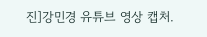진]강민경 유튜브 영상 캡처.